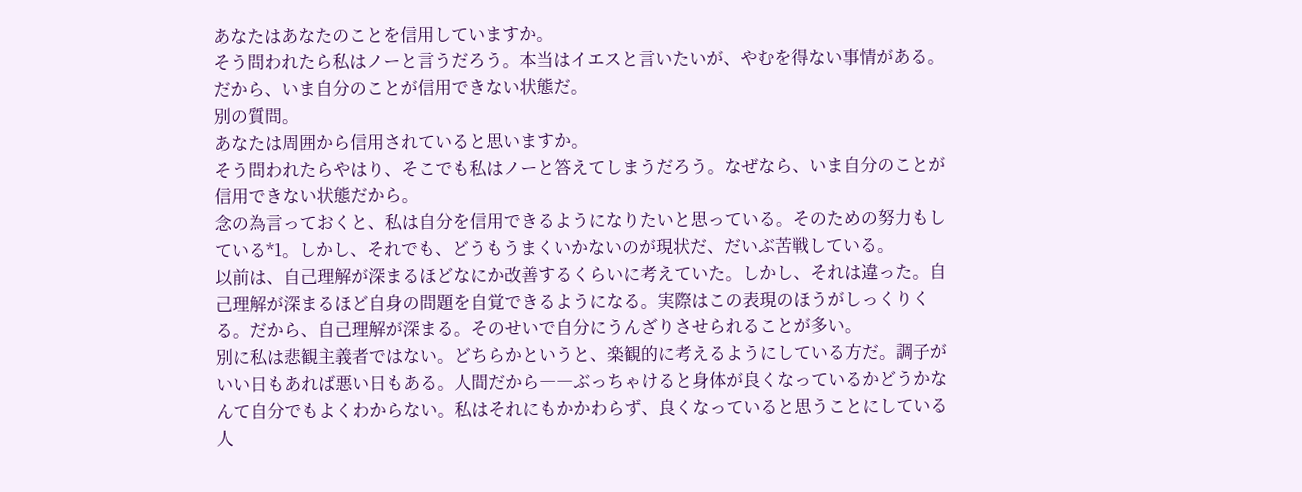あなたはあなたのことを信用していますか。
そう問われたら私はノーと言うだろう。本当はイエスと言いたいが、やむを得ない事情がある。だから、いま自分のことが信用できない状態だ。
別の質問。
あなたは周囲から信用されていると思いますか。
そう問われたらやはり、そこでも私はノーと答えてしまうだろう。なぜなら、いま自分のことが信用できない状態だから。
念の為言っておくと、私は自分を信用できるようになりたいと思っている。そのための努力もしている*1。しかし、それでも、どうもうまくいかないのが現状だ、だいぶ苦戦している。
以前は、自己理解が深まるほどなにか改善するくらいに考えていた。しかし、それは違った。自己理解が深まるほど自身の問題を自覚できるようになる。実際はこの表現のほうがしっくりくる。だから、自己理解が深まる。そのせいで自分にうんざりさせられることが多い。
別に私は悲観主義者ではない。どちらかというと、楽観的に考えるようにしている方だ。調子がいい日もあれば悪い日もある。人間だから――ぶっちゃけると身体が良くなっているかどうかなんて自分でもよくわからない。私はそれにもかかわらず、良くなっていると思うことにしている人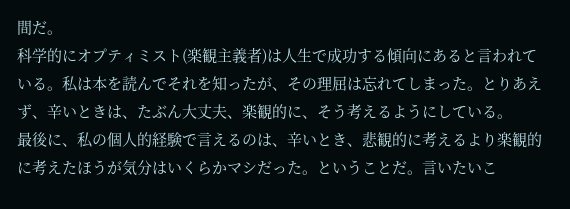間だ。
科学的にオプティミスト(楽観主義者)は人生で成功する傾向にあると言われている。私は本を読んでそれを知ったが、その理屈は忘れてしまった。とりあえず、辛いときは、たぶん大丈夫、楽観的に、そう考えるようにしている。
最後に、私の個人的経験で言えるのは、辛いとき、悲観的に考えるより楽観的に考えたほうが気分はいくらかマシだった。ということだ。言いたいこ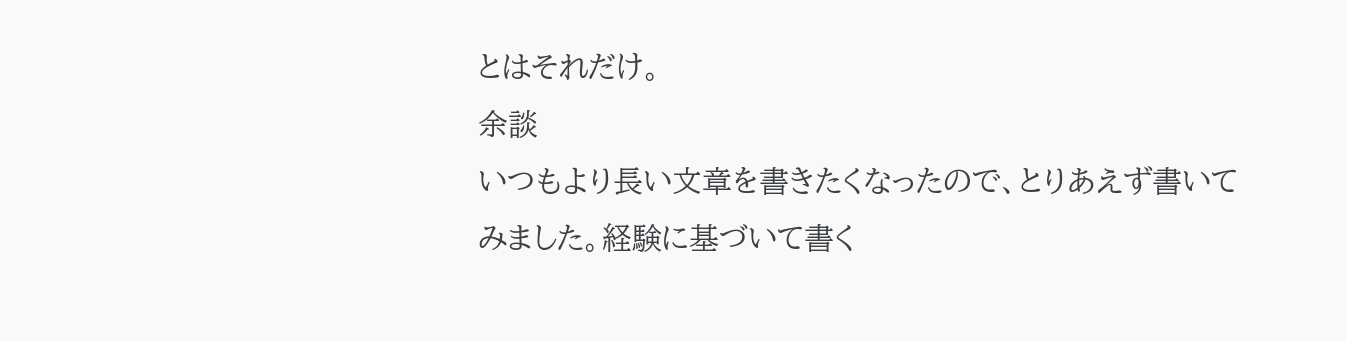とはそれだけ。
余談
いつもより長い文章を書きたくなったので、とりあえず書いてみました。経験に基づいて書く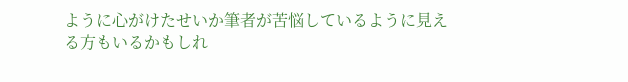ように心がけたせいか筆者が苦悩しているように見える方もいるかもしれ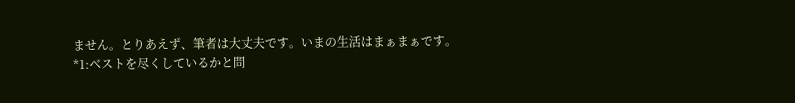ません。とりあえず、筆者は大丈夫です。いまの生活はまぁまぁです。
*1:ベストを尽くしているかと問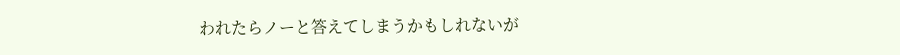われたらノーと答えてしまうかもしれないが